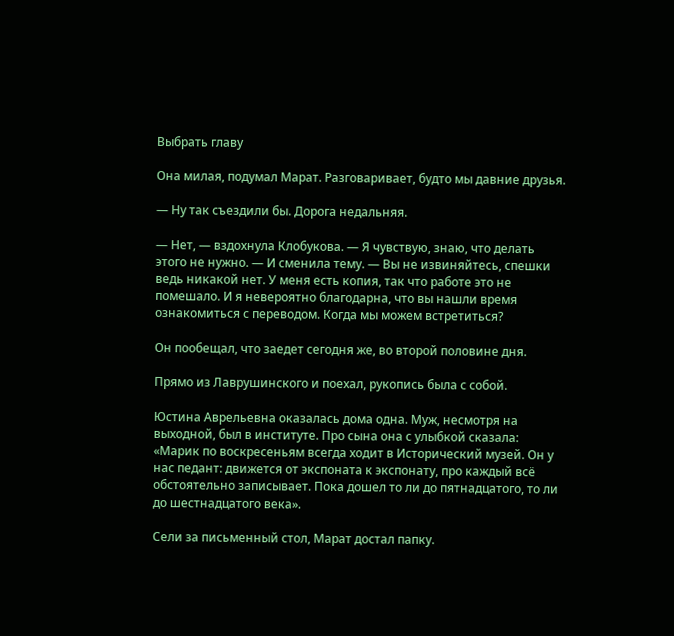Выбрать главу

Она милая, подумал Марат. Разговаривает, будто мы давние друзья.

— Ну так съездили бы. Дорога недальняя.

— Нет, — вздохнула Клобукова. — Я чувствую, знаю, что делать этого не нужно. — И сменила тему. — Вы не извиняйтесь, спешки ведь никакой нет. У меня есть копия, так что работе это не помешало. И я невероятно благодарна, что вы нашли время ознакомиться с переводом. Когда мы можем встретиться?

Он пообещал, что заедет сегодня же, во второй половине дня.

Прямо из Лаврушинского и поехал, рукопись была с собой.

Юстина Аврельевна оказалась дома одна. Муж, несмотря на выходной, был в институте. Про сына она с улыбкой сказала: «Марик по воскресеньям всегда ходит в Исторический музей. Он у нас педант: движется от экспоната к экспонату, про каждый всё обстоятельно записывает. Пока дошел то ли до пятнадцатого, то ли до шестнадцатого века».

Сели за письменный стол, Марат достал папку.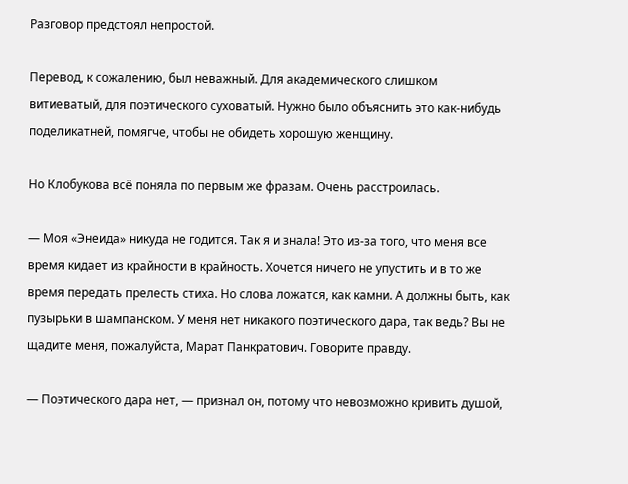Разговор предстоял непростой.

Перевод, к сожалению, был неважный. Для академического слишком витиеватый, для поэтического суховатый. Нужно было объяснить это как-нибудь поделикатней, помягче, чтобы не обидеть хорошую женщину.

Но Клобукова всё поняла по первым же фразам. Очень расстроилась.

— Моя «Энеида» никуда не годится. Так я и знала! Это из-за того, что меня все время кидает из крайности в крайность. Хочется ничего не упустить и в то же время передать прелесть стиха. Но слова ложатся, как камни. А должны быть, как пузырьки в шампанском. У меня нет никакого поэтического дара, так ведь? Вы не щадите меня, пожалуйста, Марат Панкратович. Говорите правду.

— Поэтического дара нет, — признал он, потому что невозможно кривить душой,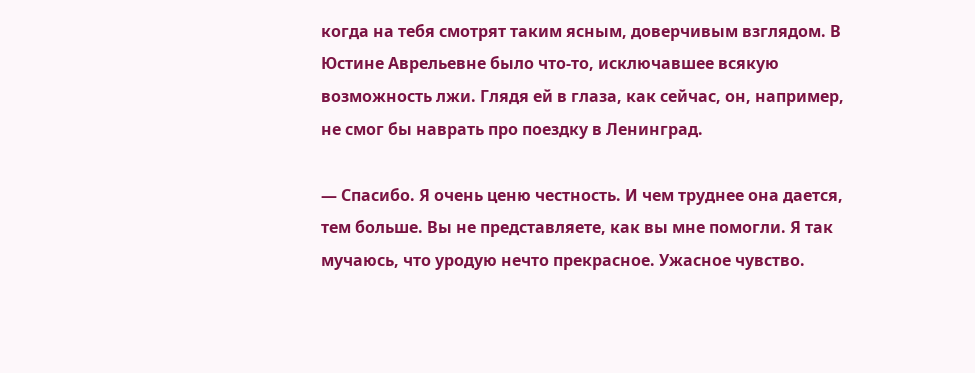когда на тебя смотрят таким ясным, доверчивым взглядом. В Юстине Аврельевне было что-то, исключавшее всякую возможность лжи. Глядя ей в глаза, как сейчас, он, например, не смог бы наврать про поездку в Ленинград.

— Спасибо. Я очень ценю честность. И чем труднее она дается, тем больше. Вы не представляете, как вы мне помогли. Я так мучаюсь, что уродую нечто прекрасное. Ужасное чувство.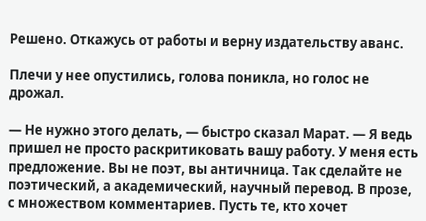Решено. Откажусь от работы и верну издательству аванс.

Плечи у нее опустились, голова поникла, но голос не дрожал.

— Не нужно этого делать, — быстро сказал Марат. — Я ведь пришел не просто раскритиковать вашу работу. У меня есть предложение. Вы не поэт, вы античница. Так сделайте не поэтический, а академический, научный перевод. В прозе, с множеством комментариев. Пусть те, кто хочет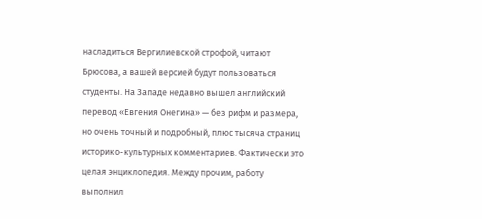насладиться Вергилиевской строфой, читают Брюсова, а вашей версией будут пользоваться студенты. На Западе недавно вышел английский перевод «Евгения Онегина» — без рифм и размера, но очень точный и подробный, плюс тысяча страниц историко-культурных комментариев. Фактически это целая энциклопедия. Между прочим, работу выполнил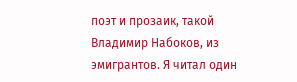поэт и прозаик, такой Владимир Набоков, из эмигрантов. Я читал один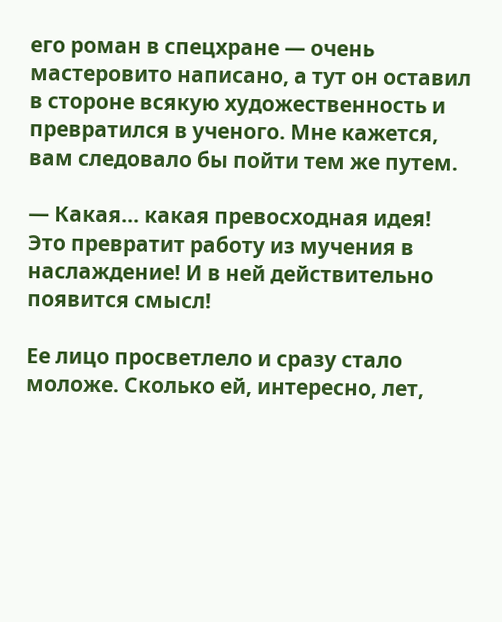его роман в спецхране — очень мастеровито написано, а тут он оставил в стороне всякую художественность и превратился в ученого. Мне кажется, вам следовало бы пойти тем же путем.

— Какая… какая превосходная идея! Это превратит работу из мучения в наслаждение! И в ней действительно появится смысл!

Ее лицо просветлело и сразу стало моложе. Сколько ей, интересно, лет,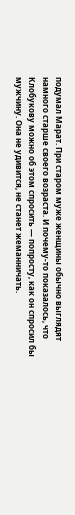подумал Марат. При старом муже женщины обычно выглядят намного старше своего возраста. И почему-то показалось, что Клобукову можно об этом спросить — попросту, как он спросил бы мужчину. Она не удивится, не станет жеманничать.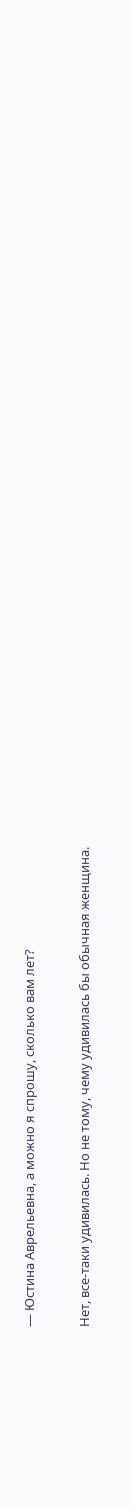— Юстина Аврельевна, а можно я спрошу, сколько вам лет?

Нет, все-таки удивилась. Но не тому, чему удивилась бы обычная женщина.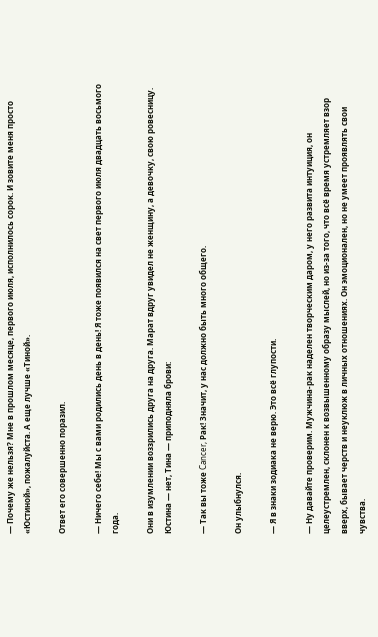— Почему же нельзя? Мне в прошлом месяце, первого июля, исполнилось сорок. И зовите меня просто «Юстиной», пожалуйста. А еще лучше «Тиной».

Ответ его совершенно поразил.

— Ничего себе! Мы с вами родились день в день! Я тоже появился на свет первого июля двадцать восьмого года.

Они в изумлении воззрились друга на друга. Марат вдруг увидел не женщину, а девочку, свою ровесницу. Юстина — нет, Тина — приподняла брови:

— Так вы тоже Cancer, Рак! Значит, у нас должно быть много общего.

Он улыбнулся.

— Я в знаки зодиака не верю. Это всё глупости.

— Ну давайте проверим. Мужчина-рак наделен творческим даром, у него развита интуиция, он целеустремлен, склонен к возвышенному образу мыслей, но из-за того, что всё время устремляет взор вверх, бывает черств и неуклюж в личных отношениях. Он эмоционален, но не умеет проявлять свои чувства.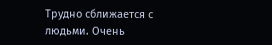Трудно сближается с людьми. Очень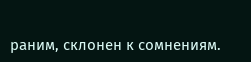раним, склонен к сомнениям.